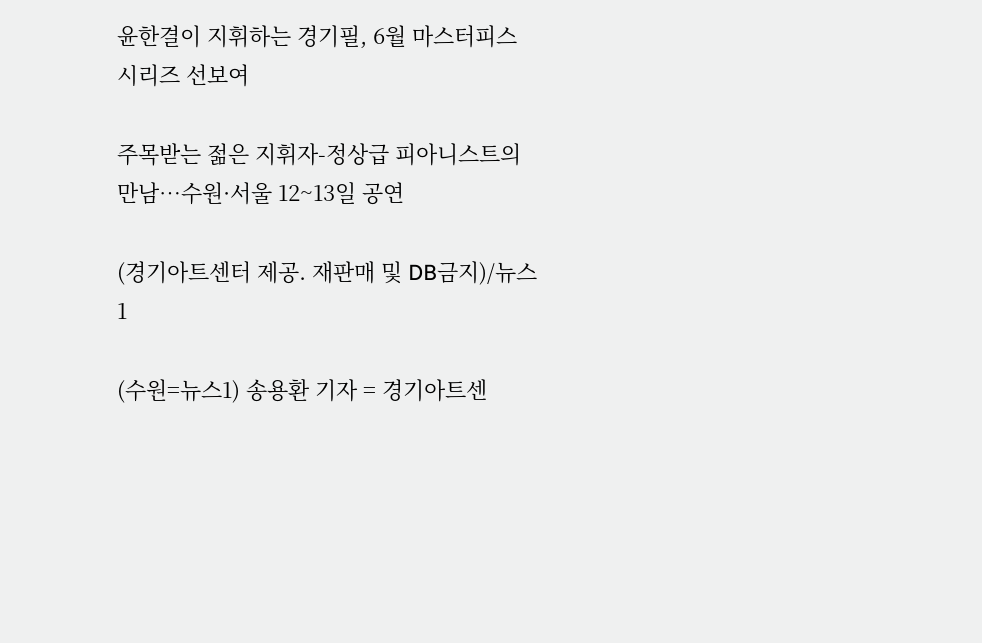윤한결이 지휘하는 경기필, 6월 마스터피스 시리즈 선보여

주목받는 젊은 지휘자-정상급 피아니스트의 만남…수원·서울 12~13일 공연

(경기아트센터 제공. 재판매 및 DB금지)/뉴스1

(수원=뉴스1) 송용환 기자 = 경기아트센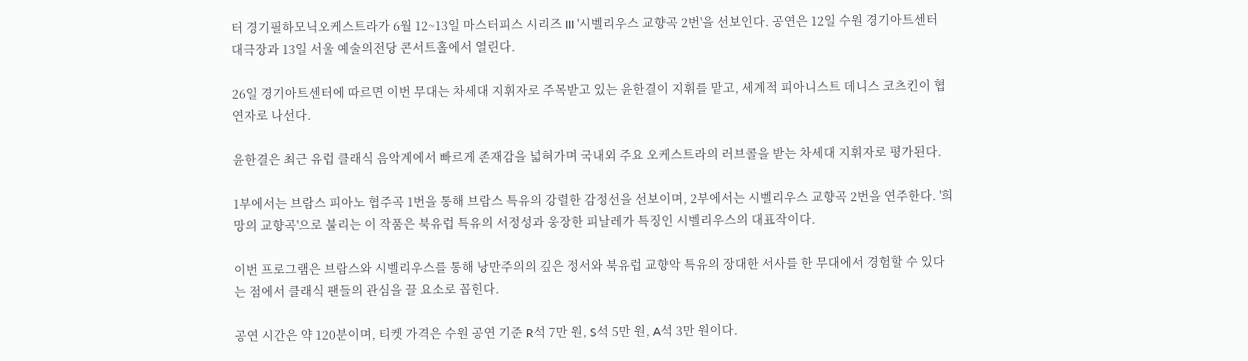터 경기필하모닉오케스트라가 6월 12~13일 마스터피스 시리즈 III '시벨리우스 교향곡 2번'을 선보인다. 공연은 12일 수원 경기아트센터 대극장과 13일 서울 예술의전당 콘서트홀에서 열린다.

26일 경기아트센터에 따르면 이번 무대는 차세대 지휘자로 주목받고 있는 윤한결이 지휘를 맡고, 세계적 피아니스트 데니스 코츠킨이 협연자로 나선다.

윤한결은 최근 유럽 클래식 음악계에서 빠르게 존재감을 넓혀가며 국내외 주요 오케스트라의 러브콜을 받는 차세대 지휘자로 평가된다.

1부에서는 브람스 피아노 협주곡 1번을 통해 브람스 특유의 강렬한 감정선을 선보이며, 2부에서는 시벨리우스 교향곡 2번을 연주한다. '희망의 교향곡'으로 불리는 이 작품은 북유럽 특유의 서정성과 웅장한 피날레가 특징인 시벨리우스의 대표작이다.

이번 프로그램은 브람스와 시벨리우스를 통해 낭만주의의 깊은 정서와 북유럽 교향악 특유의 장대한 서사를 한 무대에서 경험할 수 있다는 점에서 클래식 팬들의 관심을 끌 요소로 꼽힌다.

공연 시간은 약 120분이며, 티켓 가격은 수원 공연 기준 R석 7만 원, S석 5만 원, A석 3만 원이다.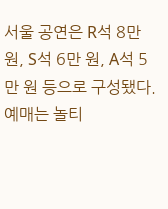서울 공연은 R석 8만 원, S석 6만 원, A석 5만 원 등으로 구성됐다. 예매는 놀티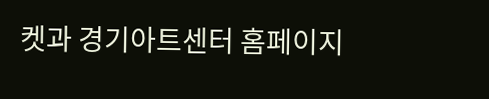켓과 경기아트센터 홈페이지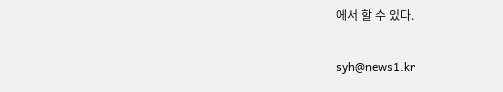에서 할 수 있다.

syh@news1.kr